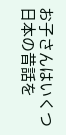お子さんはいくつ日本の昔話を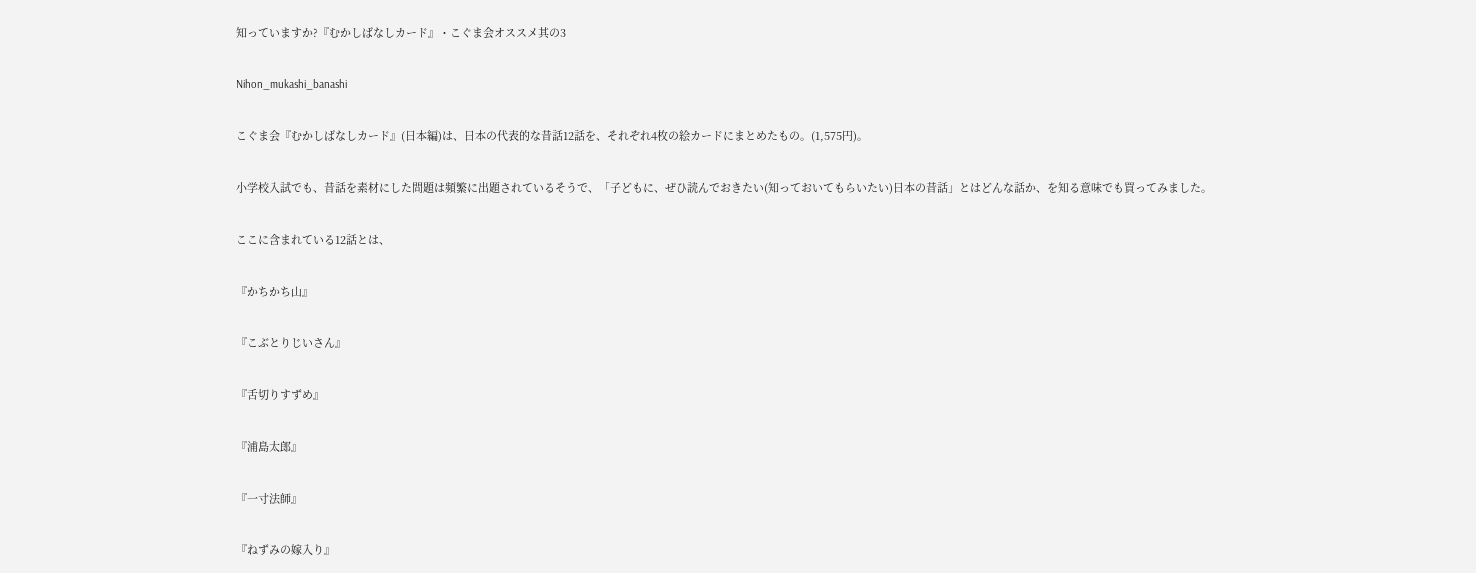知っていますか?『むかしばなしカード』・こぐま会オススメ其の3

Nihon_mukashi_banashi

こぐま会『むかしばなしカード』(日本編)は、日本の代表的な昔話12話を、それぞれ4枚の絵カードにまとめたもの。(1,575円)。

小学校入試でも、昔話を素材にした問題は頻繁に出題されているそうで、「子どもに、ぜひ読んでおきたい(知っておいてもらいたい)日本の昔話」とはどんな話か、を知る意味でも買ってみました。

ここに含まれている12話とは、

『かちかち山』

『こぶとりじいさん』

『舌切りすずめ』

『浦島太郎』

『一寸法師』

『ねずみの嫁入り』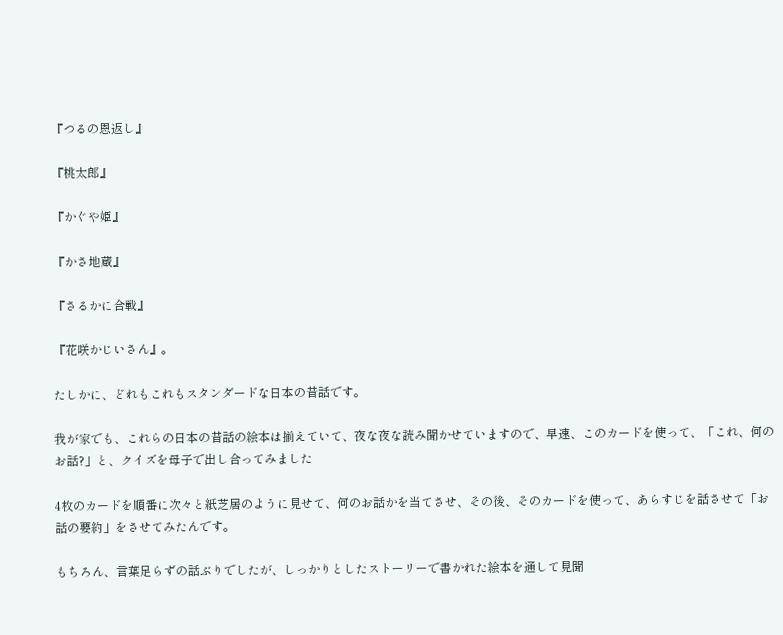『つるの恩返し』

『桃太郎』

『かぐや姫』

『かさ地蔵』

『さるかに合戦』

『花咲かじいさん』。

たしかに、どれもこれもスタンダードな日本の昔話です。

我が家でも、これらの日本の昔話の絵本は揃えていて、夜な夜な読み聞かせていますので、早速、このカードを使って、「これ、何のお話?」と、クイズを母子で出し合ってみました

4枚のカードを順番に次々と紙芝居のように見せて、何のお話かを当てさせ、その後、そのカードを使って、あらすじを話させて「お話の要約」をさせてみたんです。

もちろん、言葉足らずの話ぶりでしたが、しっかりとしたストーリーで書かれた絵本を通して見聞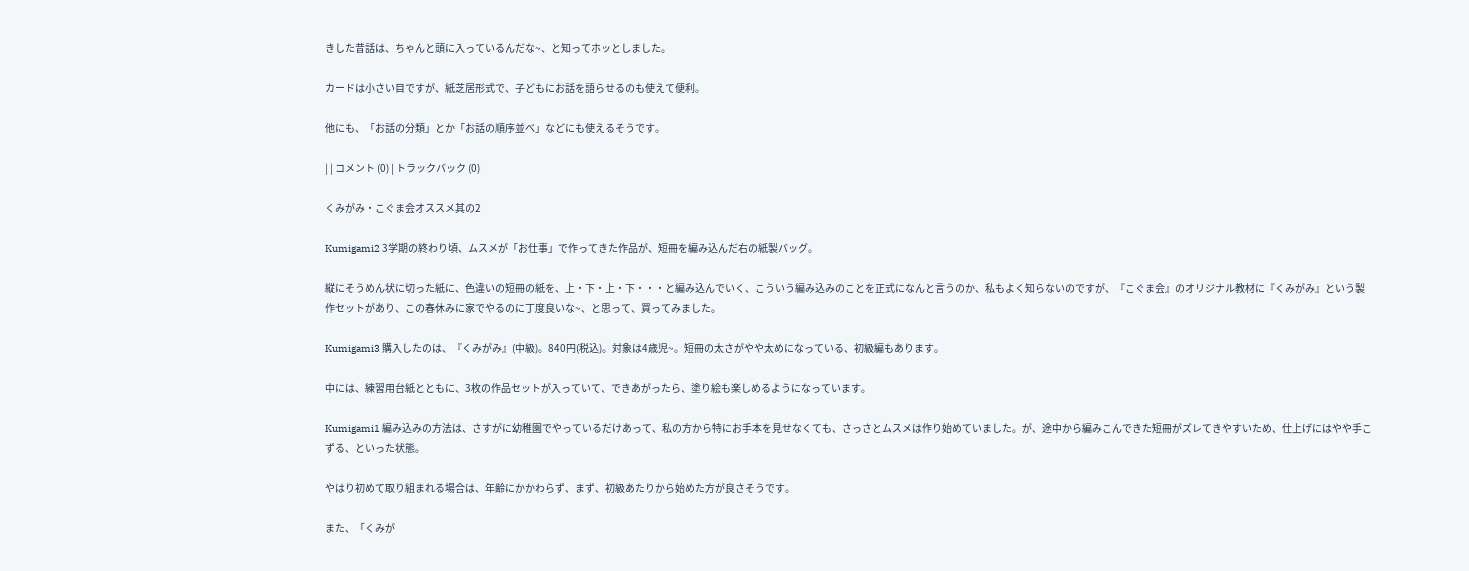きした昔話は、ちゃんと頭に入っているんだな~、と知ってホッとしました。

カードは小さい目ですが、紙芝居形式で、子どもにお話を語らせるのも使えて便利。

他にも、「お話の分類」とか「お話の順序並べ」などにも使えるそうです。

| | コメント (0) | トラックバック (0)

くみがみ・こぐま会オススメ其の2

Kumigami2 3学期の終わり頃、ムスメが「お仕事」で作ってきた作品が、短冊を編み込んだ右の紙製バッグ。

縦にそうめん状に切った紙に、色違いの短冊の紙を、上・下・上・下・・・と編み込んでいく、こういう編み込みのことを正式になんと言うのか、私もよく知らないのですが、『こぐま会』のオリジナル教材に『くみがみ』という製作セットがあり、この春休みに家でやるのに丁度良いな~、と思って、買ってみました。

Kumigami3 購入したのは、『くみがみ』(中級)。840円(税込)。対象は4歳児~。短冊の太さがやや太めになっている、初級編もあります。

中には、練習用台紙とともに、3枚の作品セットが入っていて、できあがったら、塗り絵も楽しめるようになっています。

Kumigami1 編み込みの方法は、さすがに幼稚園でやっているだけあって、私の方から特にお手本を見せなくても、さっさとムスメは作り始めていました。が、途中から編みこんできた短冊がズレてきやすいため、仕上げにはやや手こずる、といった状態。

やはり初めて取り組まれる場合は、年齢にかかわらず、まず、初級あたりから始めた方が良さそうです。

また、「くみが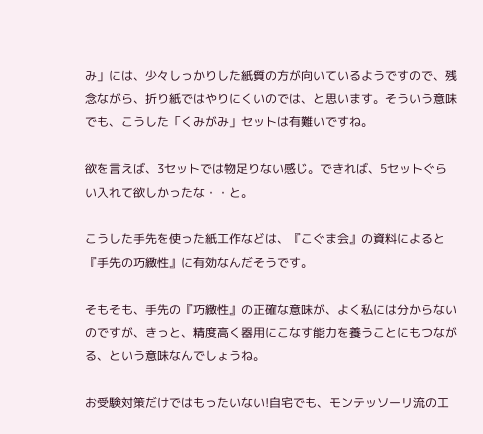み」には、少々しっかりした紙質の方が向いているようですので、残念ながら、折り紙ではやりにくいのでは、と思います。そういう意味でも、こうした「くみがみ」セットは有難いですね。

欲を言えば、3セットでは物足りない感じ。できれば、5セットぐらい入れて欲しかったな・・と。

こうした手先を使った紙工作などは、『こぐま会』の資料によると『手先の巧緻性』に有効なんだそうです。

そもそも、手先の『巧緻性』の正確な意味が、よく私には分からないのですが、きっと、精度高く器用にこなす能力を養うことにもつながる、という意味なんでしょうね。

お受験対策だけではもったいない!自宅でも、モンテッソーリ流の工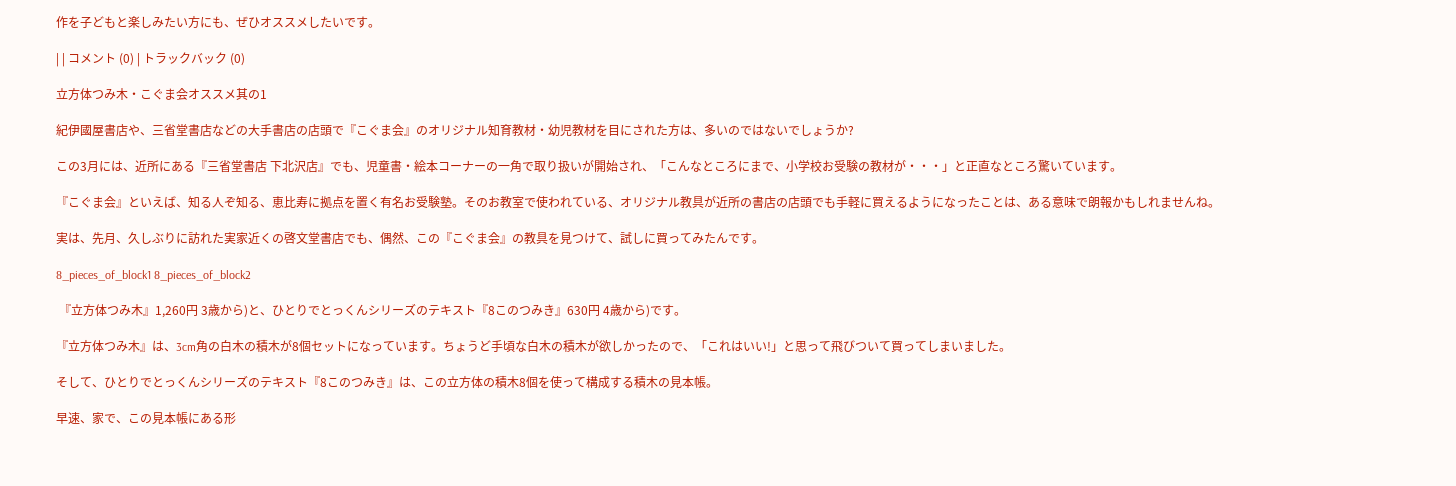作を子どもと楽しみたい方にも、ぜひオススメしたいです。

| | コメント (0) | トラックバック (0)

立方体つみ木・こぐま会オススメ其の1

紀伊國屋書店や、三省堂書店などの大手書店の店頭で『こぐま会』のオリジナル知育教材・幼児教材を目にされた方は、多いのではないでしょうか?

この3月には、近所にある『三省堂書店 下北沢店』でも、児童書・絵本コーナーの一角で取り扱いが開始され、「こんなところにまで、小学校お受験の教材が・・・」と正直なところ驚いています。

『こぐま会』といえば、知る人ぞ知る、恵比寿に拠点を置く有名お受験塾。そのお教室で使われている、オリジナル教具が近所の書店の店頭でも手軽に買えるようになったことは、ある意味で朗報かもしれませんね。

実は、先月、久しぶりに訪れた実家近くの啓文堂書店でも、偶然、この『こぐま会』の教具を見つけて、試しに買ってみたんです。

8_pieces_of_block1 8_pieces_of_block2

 『立方体つみ木』1,260円 3歳から)と、ひとりでとっくんシリーズのテキスト『8このつみき』630円 4歳から)です。

『立方体つみ木』は、3cm角の白木の積木が8個セットになっています。ちょうど手頃な白木の積木が欲しかったので、「これはいい!」と思って飛びついて買ってしまいました。

そして、ひとりでとっくんシリーズのテキスト『8このつみき』は、この立方体の積木8個を使って構成する積木の見本帳。

早速、家で、この見本帳にある形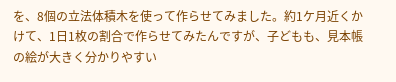を、8個の立法体積木を使って作らせてみました。約1ケ月近くかけて、1日1枚の割合で作らせてみたんですが、子どもも、見本帳の絵が大きく分かりやすい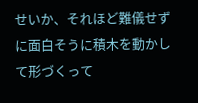せいか、それほど難儀せずに面白そうに積木を動かして形づくって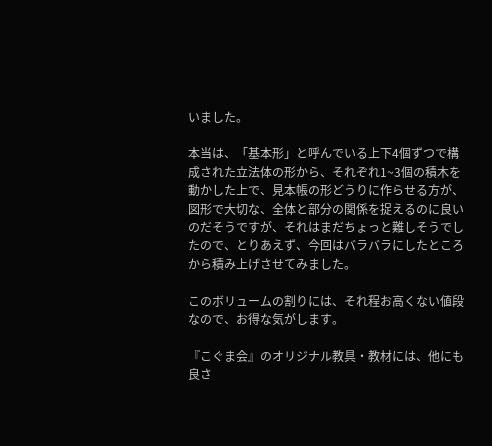いました。

本当は、「基本形」と呼んでいる上下4個ずつで構成された立法体の形から、それぞれ1~3個の積木を動かした上で、見本帳の形どうりに作らせる方が、図形で大切な、全体と部分の関係を捉えるのに良いのだそうですが、それはまだちょっと難しそうでしたので、とりあえず、今回はバラバラにしたところから積み上げさせてみました。

このボリュームの割りには、それ程お高くない値段なので、お得な気がします。

『こぐま会』のオリジナル教具・教材には、他にも良さ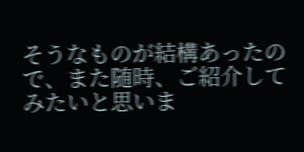そうなものが結構あったので、また随時、ご紹介してみたいと思いま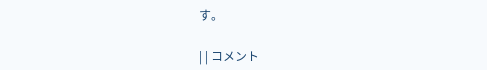す。

| | コメント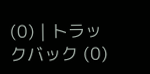(0) | トラックバック (0)